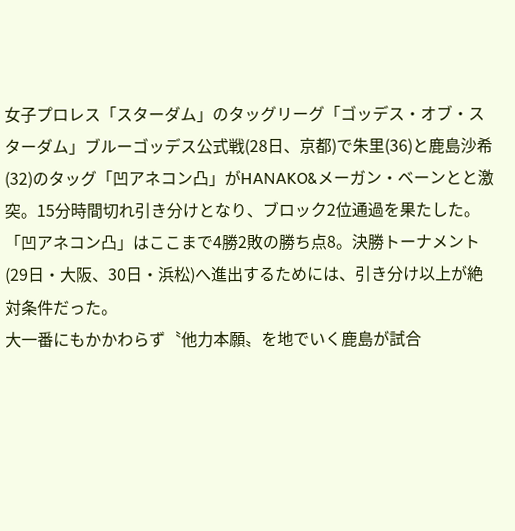女子プロレス「スターダム」のタッグリーグ「ゴッデス・オブ・スターダム」ブルーゴッデス公式戦(28日、京都)で朱里(36)と鹿島沙希(32)のタッグ「凹アネコン凸」がHANAKO&メーガン・ベーンとと激突。15分時間切れ引き分けとなり、ブロック2位通過を果たした。
「凹アネコン凸」はここまで4勝2敗の勝ち点8。決勝トーナメント(29日・大阪、30日・浜松)へ進出するためには、引き分け以上が絶対条件だった。
大一番にもかかわらず〝他力本願〟を地でいく鹿島が試合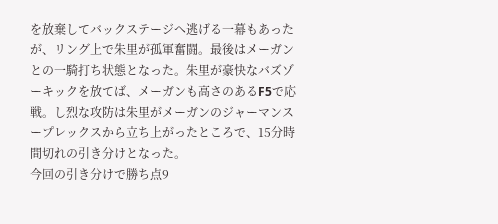を放棄してバックステージへ逃げる一幕もあったが、リング上で朱里が孤軍奮闘。最後はメーガンとの一騎打ち状態となった。朱里が豪快なバズゾーキックを放てば、メーガンも高さのあるF5で応戦。し烈な攻防は朱里がメーガンのジャーマンスープレックスから立ち上がったところで、15分時間切れの引き分けとなった。
今回の引き分けで勝ち点9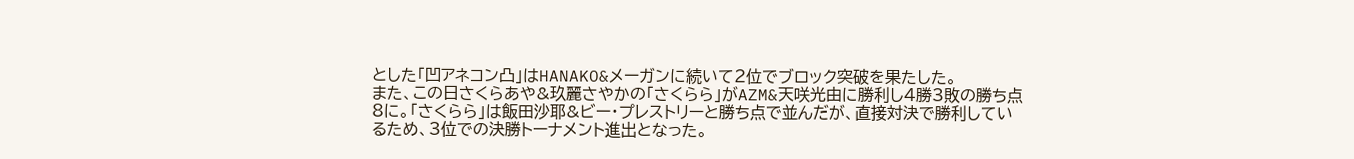とした「凹アネコン凸」はHANAKO&メーガンに続いて2位でブロック突破を果たした。
また、この日さくらあや&玖麗さやかの「さくらら」がAZM&天咲光由に勝利し4勝3敗の勝ち点8に。「さくらら」は飯田沙耶&ビー・プレストリーと勝ち点で並んだが、直接対決で勝利しているため、3位での決勝トーナメント進出となった。